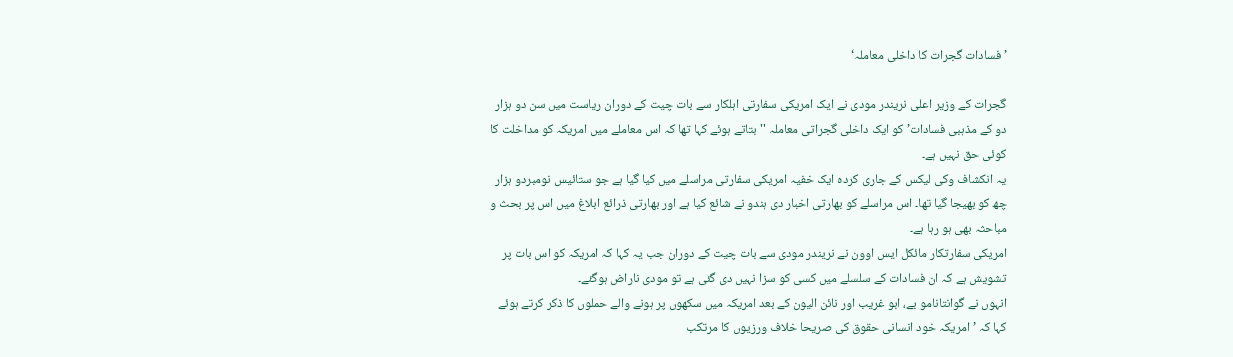’فسادات گجرات کا داخلی معاملہ‘

گجرات کے وزیر اعلی نریندر مودی نے ایک امریکی سفارتی اہلکار سے بات چیت کے دوران ریاست میں سن دو ہزار دو کے مذہبی فسادات’ کو ایک داخلی گجراتی معاملہ '' بتاتے ہوئے کہا تھا کہ اس معاملے میں امریکہ کو مداخلت کا کوئی حق نہیں ہے۔
یہ انکشاف وکی لیکس کے جاری کردہ ایک خفیہ امریکی سفارتی مراسلے میں کیا گیا ہے جو ستائیس نومبردو ہزار چھ کو بھیجا گیا تھا۔ اس مراسلے کو بھارتی اخبار دی ہندو نے شائع کیا ہے اور بھارتی ذرائع ابلاغ میں اس پر بحث و مباحثہ بھی ہو رہا ہے۔
امریکی سفارتکار مائکل ایس اوون نے نریندر مودی سے بات چیت کے دوران جب یہ کہا کہ امریکہ کو اس بات پر تشویش ہے کہ ان فسادات کے سلسلے میں کسی کو سزا نہیں دی گئی ہے تو مودی ناراض ہوگئے۔
انہوں نے گوانتانامو بے، ابو غریب اور نائن الیون کے بعد امریکہ میں سکھوں پر ہونے والے حملوں کا ذکر کرتے ہوئے کہا کہ ’ امریکہ خود انسانی حقوق کی صریحا خلاف ورزیوں کا مرتکب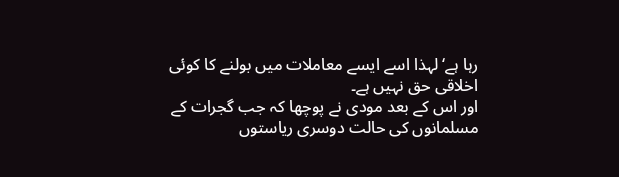رہا ہے‘ لہذا اسے ایسے معاملات میں بولنے کا کوئی اخلاقی حق نہیں ہے۔
اور اس کے بعد مودی نے پوچھا کہ جب گجرات کے مسلمانوں کی حالت دوسری ریاستوں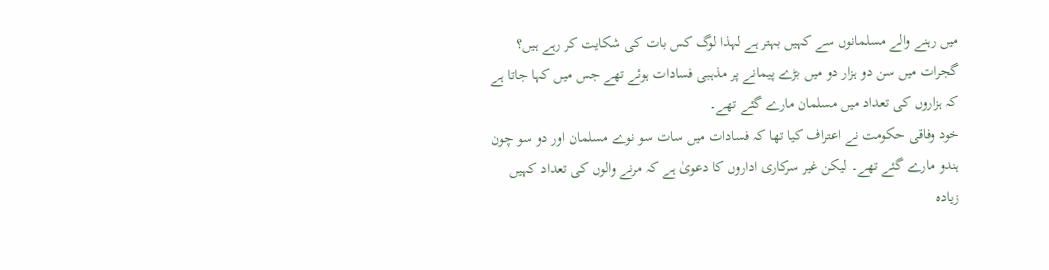میں رہنے والے مسلمانوں سے کہیں بہتر ہے لہذا لوگ کس بات کی شکایت کر رہے ہیں؟
گجرات میں سن دو ہزار دو میں بڑے پیمانے پر مذہبی فسادات ہوئے تھے جس میں کہا جاتا ہے کہ ہزاروں کی تعداد میں مسلمان مارے گئے تھے۔
خود وفاقی حکومت نے اعتراف کیا تھا کہ فسادات میں سات سو نوے مسلمان اور دو سو چون ہندو مارے گئے تھے۔ لیکن غیر سرکاری اداروں کا دعویٰ ہے کہ مرنے والوں کی تعداد کہیں زیادہ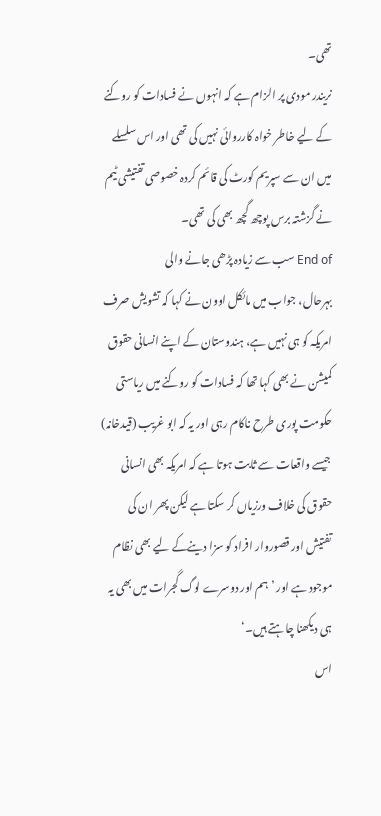تھی۔
نریندر مودی پر الزام ہے کہ انہوں نے فسادات کو روکنے کے لیے خاطر خواہ کارروائی نہیں کی تھی اور اس سلسلے میں ان سے سپریم کورٹ کی قائم کردہ خصوصی تفتیشی ٹیم نے گزشتہ برس پوچھ گچھ بھی کی تھی۔
End of سب سے زیادہ پڑھی جانے والی
بہرحال، جواب میں مائکل اوون نے کہا کہ تشویش صرف امریکہ کو ہی نہیں ہے، ہندوستان کے اپنے انسانی حقوق کمیشن نے بھی کہا تھا کہ فسادات کو روکنے میں ریاستی حکومت پوری طرح ناکام رہی اور یہ کہ ابو غریب (قیدخانہ) جیسے واقعات سے ثابت ہوتا ہے کہ امریکہ بھی انسانی حقوق کی خلاف ورزیاں کر سکتا ہے لیکن پھر ان کی تفتیش اور قصوروار افراد کو سزا دینےکے لیے بھی نظام موجود ہے اور ’ ہم اور دوسرے لوگ گجرات میں بھی یہ ہی دیکھنا چاہتے ہیں۔‘
اس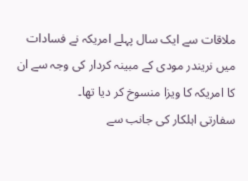ملاقات سے ایک سال پہلے امریکہ نے فسادات میں نریندر مودی کے مبینہ کردار کی وجہ سے ان کا امریکہ کا ویزا منسوخ کر دیا تھا۔
سفارتی اہلکار کی جانب سے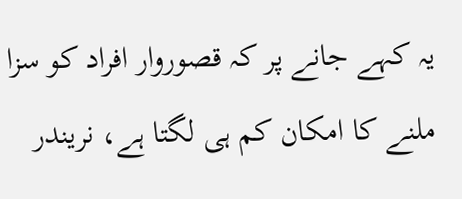یہ کہے جانے پر کہ قصوروار افراد کو سزا ملنے کا امکان کم ہی لگتا ہے، نریندر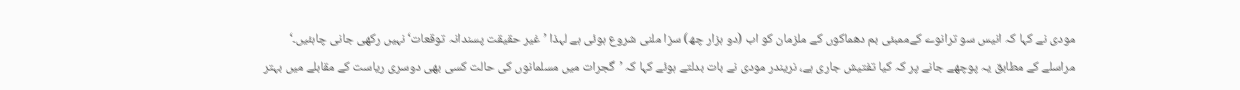مودی نے کہا کہ انیس سو ترانوے کےممبئی بم دھماکوں کے ملزمان کو اب (دو ہزار چھ) سزا ملنی شروع ہوئی ہے لہذا ’غیر حقیقت پسندانہ توقعات‘ نہیں رکھی جانی چاہئیں۔‘
مراسلے کے مطابق یہ پوچھے جانے پر کہ کیا تفتیش جاری ہے، نریندر مودی نے بات بدلتے ہوئے کہا کہ ’گجرات میں مسلمانوں کی حالت کسی بھی دوسری ریاست کے مقابلے میں بہتر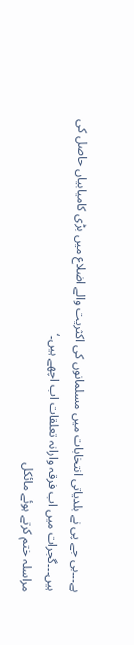ہے۔۔۔بی جے پی نے بلدیاتی انتخابات میں مسلمانوں کی اکثریت والے اضلاع میں بڑی کامیابیاں حاصل کی ہیں۔۔۔گجرات میں اب فرقہ وارانہ تعلقات اب اچھے ہیں۔‘
مراسلہ ختم کرتے ہوئے مائکل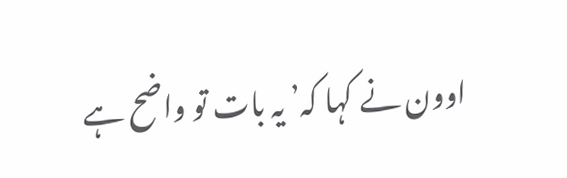اوون نے کہا کہ’ یہ بات تو واضح ہے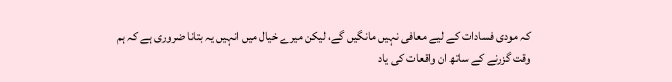کہ مودی فسادات کے لیے معافی نہیں مانگیں گے، لیکن میرے خیال میں انہیں یہ بتانا ضروری ہے کہ ہم وقت گزرنے کے ساتھ ان واقعات کی یاد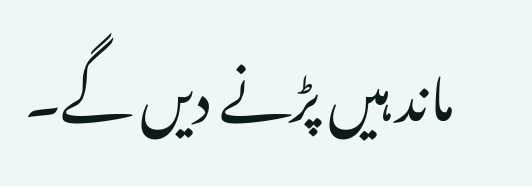ماند ہیں پڑنے دیں گے۔